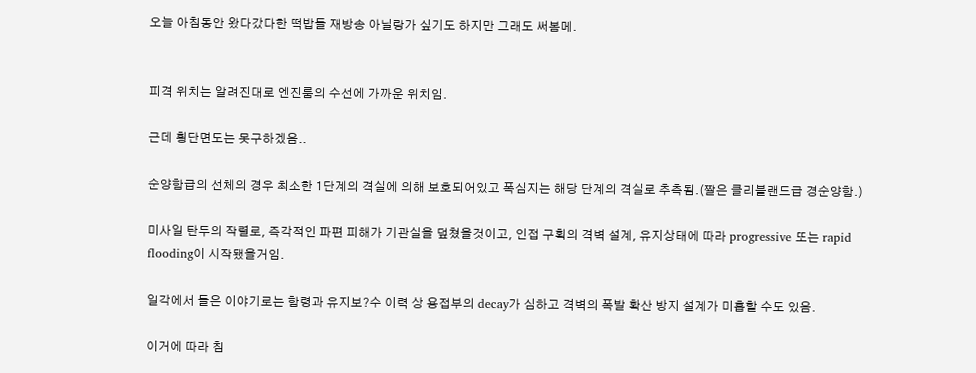오늘 아침동안 왔다갔다한 떡밥들 재방송 아닐랑가 싶기도 하지만 그래도 써봄메.


피격 위치는 알려진대로 엔진룸의 수선에 가까운 위치임.

근데 횡단면도는 못구하겠음..

순양함급의 선체의 경우 최소한 1단계의 격실에 의해 보호되어있고 폭심지는 해당 단계의 격실로 추측됨.(짤은 클리블랜드급 경순양함.)

미사일 탄두의 작렬로, 즉각적인 파편 피해가 기관실을 덮쳤을것이고, 인접 구획의 격벽 설계, 유지상태에 따라 progressive 또는 rapid flooding이 시작됐을거임.

일각에서 들은 이야기로는 함령과 유지보?수 이력 상 용접부의 decay가 심하고 격벽의 폭발 확산 방지 설계가 미흡할 수도 있음.

이거에 따라 침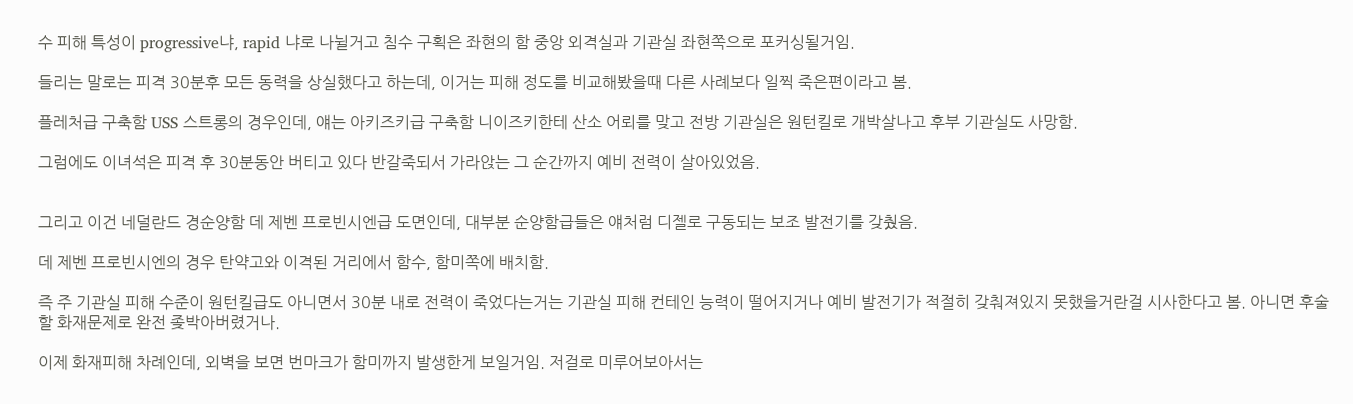수 피해 특성이 progressive냐, rapid 냐로 나뉠거고 침수 구획은 좌현의 함 중앙 외격실과 기관실 좌현쪽으로 포커싱될거임.

들리는 말로는 피격 30분후 모든 동력을 상실했다고 하는데, 이거는 피해 정도를 비교해봤을때 다른 사례보다 일찍 죽은편이라고 봄.

플레처급 구축함 USS 스트롱의 경우인데, 얘는 아키즈키급 구축함 니이즈키한테 산소 어뢰를 맞고 전방 기관실은 원턴킬로 개박살나고 후부 기관실도 사망함.

그럼에도 이녀석은 피격 후 30분동안 버티고 있다 반갈죽되서 가라앉는 그 순간까지 예비 전력이 살아있었음.


그리고 이건 네덜란드 경순양함 데 제벤 프로빈시엔급 도면인데, 대부분 순양함급들은 얘처럼 디젤로 구동되는 보조 발전기를 갖췄음.

데 제벤 프로빈시엔의 경우 탄약고와 이격된 거리에서 함수, 함미쪽에 배치함.

즉 주 기관실 피해 수준이 원턴킬급도 아니면서 30분 내로 전력이 죽었다는거는 기관실 피해 컨테인 능력이 떨어지거나 예비 발전기가 적절히 갖춰져있지 못했을거란걸 시사한다고 봄. 아니면 후술할 화재문제로 완전 좆박아버렸거나.

이제 화재피해 차례인데, 외벽을 보면 번마크가 함미까지 발생한게 보일거임. 저걸로 미루어보아서는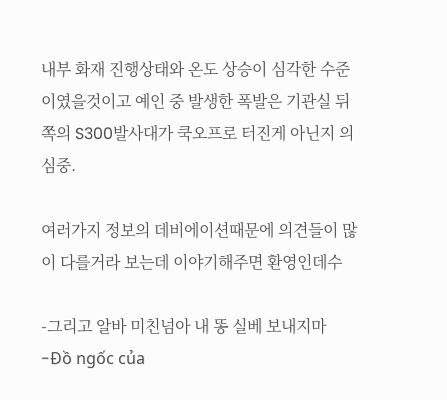내부 화재 진행상태와 온도 상승이 심각한 수준이였을것이고 예인 중 발생한 폭발은 기관실 뒤쪽의 S300발사대가 쿡오프로 터진게 아닌지 의심중.

여러가지 정보의 데비에이션때문에 의견들이 많이 다를거라 보는데 이야기해주면 환영인데수

-그리고 알바 미친넘아 내 똥 실베 보내지마
-Đồ ngốc của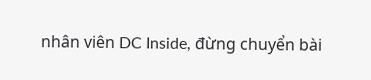nhân viên DC Inside, đừng chuyển bài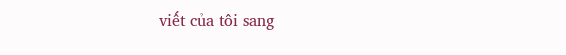viết của tôi sang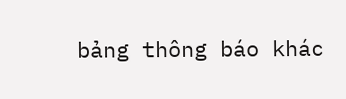bảng thông báo khác